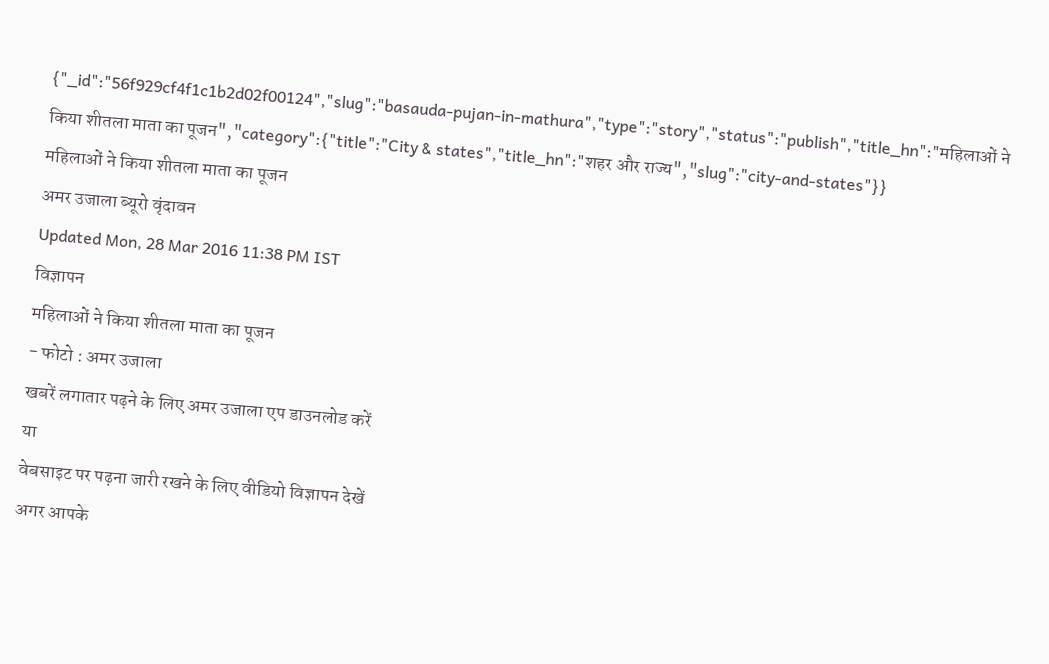{"_id":"56f929cf4f1c1b2d02f00124","slug":"basauda-pujan-in-mathura","type":"story","status":"publish","title_hn":"महिलाओं ने किया शीतला माता का पूजन","category":{"title":"City & states","title_hn":"शहर और राज्य","slug":"city-and-states"}}
महिलाओं ने किया शीतला माता का पूजन
अमर उजाला ब्यूरो वृंदावन
Updated Mon, 28 Mar 2016 11:38 PM IST
विज्ञापन
महिलाओं ने किया शीतला माता का पूजन
- फोटो : अमर उजाला
खबरें लगातार पढ़ने के लिए अमर उजाला एप डाउनलोड करें
या
वेबसाइट पर पढ़ना जारी रखने के लिए वीडियो विज्ञापन देखें
अगर आपके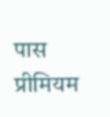पास प्रीमियम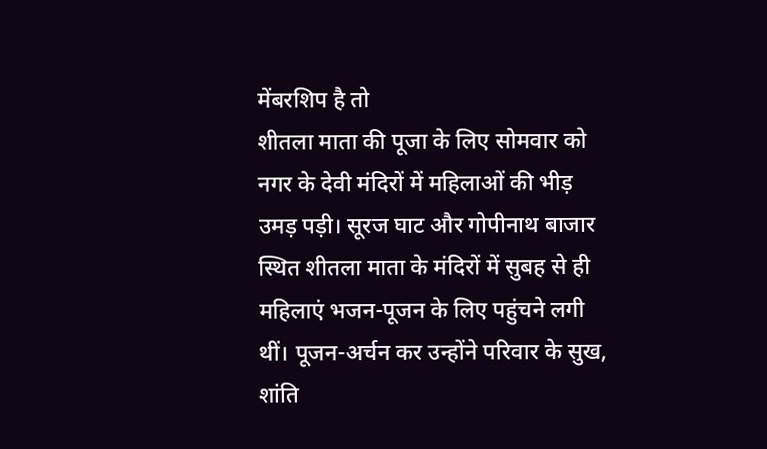मेंबरशिप है तो
शीतला माता की पूजा के लिए सोमवार को नगर के देवी मंदिरों में महिलाओं की भीड़ उमड़ पड़ी। सूरज घाट और गोपीनाथ बाजार स्थित शीतला माता के मंदिरों में सुबह से ही महिलाएं भजन-पूजन के लिए पहुंचने लगी थीं। पूजन-अर्चन कर उन्होंने परिवार के सुख, शांति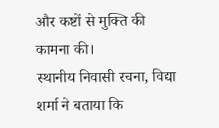और कष्टों से मुक्ति की कामना की।
स्थानीय निवासी रचना, विद्या शर्मा ने बताया कि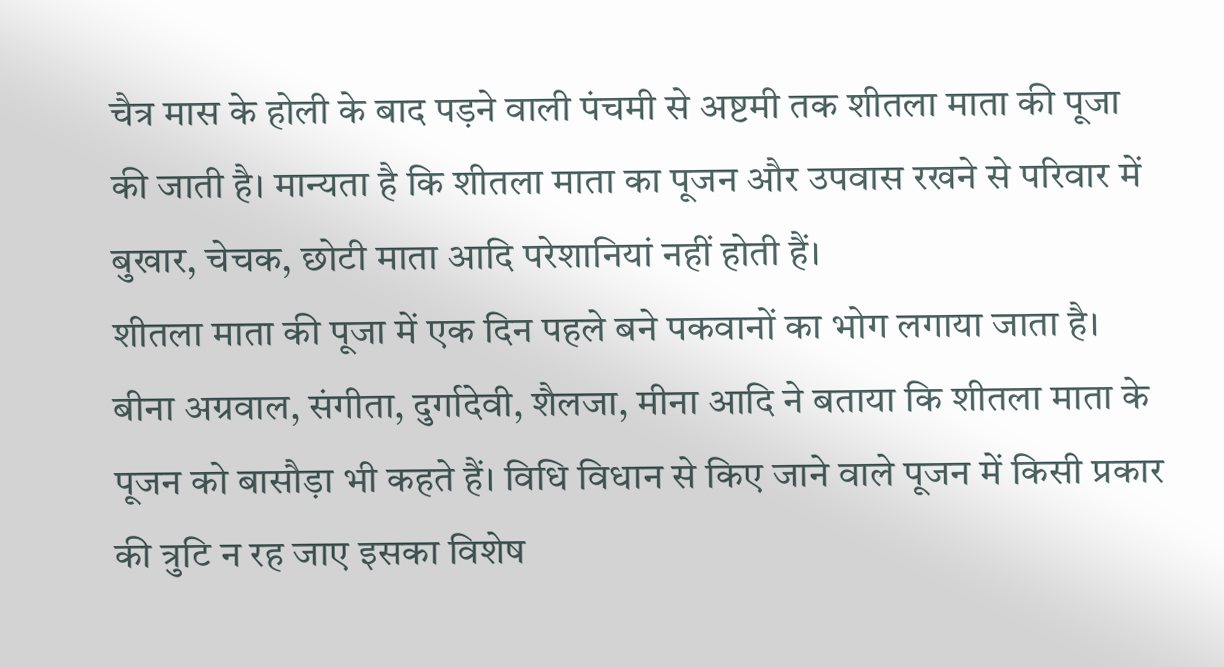चैत्र मास के होली के बाद पड़ने वाली पंचमी से अष्टमी तक शीतला माता की पूजा की जाती है। मान्यता है कि शीतला माता का पूजन और उपवास रखने से परिवार में बुखार, चेचक, छोटी माता आदि परेशानियां नहीं होती हैं।
शीतला माता की पूजा में एक दिन पहले बने पकवानों का भोग लगाया जाता है। बीना अग्रवाल, संगीता, दुर्गादेवी, शैलजा, मीना आदि ने बताया कि शीतला माता के पूजन को बासौड़ा भी कहते हैं। विधि विधान से किए जाने वाले पूजन में किसी प्रकार की त्रुटि न रह जाए इसका विशेष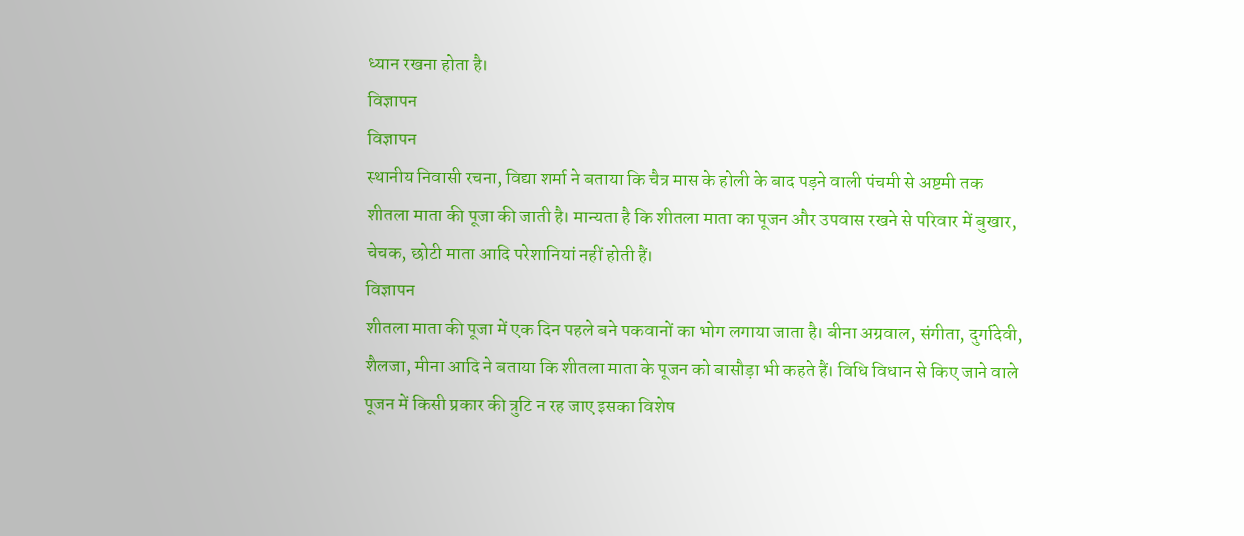ध्यान रखना होता है।
विज्ञापन
विज्ञापन
स्थानीय निवासी रचना, विद्या शर्मा ने बताया कि चैत्र मास के होली के बाद पड़ने वाली पंचमी से अष्टमी तक शीतला माता की पूजा की जाती है। मान्यता है कि शीतला माता का पूजन और उपवास रखने से परिवार में बुखार, चेचक, छोटी माता आदि परेशानियां नहीं होती हैं।
विज्ञापन
शीतला माता की पूजा में एक दिन पहले बने पकवानों का भोग लगाया जाता है। बीना अग्रवाल, संगीता, दुर्गादेवी, शैलजा, मीना आदि ने बताया कि शीतला माता के पूजन को बासौड़ा भी कहते हैं। विधि विधान से किए जाने वाले पूजन में किसी प्रकार की त्रुटि न रह जाए इसका विशेष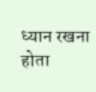ध्यान रखना होता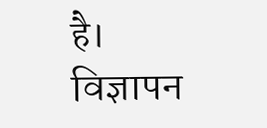है।
विज्ञापन